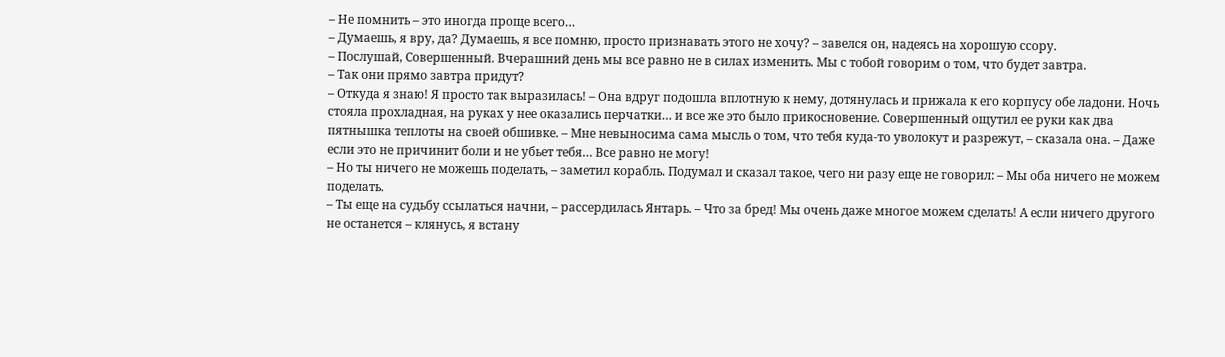– Не помнить – это иногда проще всего…
– Думаешь, я вру, да? Думаешь, я все помню, просто признавать этого не хочу? – завелся он, надеясь на хорошую ссору.
– Послушай, Совершенный. Вчерашний день мы все равно не в силах изменить. Мы с тобой говорим о том, что будет завтра.
– Так они прямо завтра придут?
– Откуда я знаю! Я просто так выразилась! – Она вдруг подошла вплотную к нему, дотянулась и прижала к его корпусу обе ладони. Ночь стояла прохладная, на руках у нее оказались перчатки… и все же это было прикосновение. Совершенный ощутил ее руки как два пятнышка теплоты на своей обшивке. – Мне невыносима сама мысль о том, что тебя куда-то уволокут и разрежут, – сказала она. – Даже если это не причинит боли и не убьет тебя… Все равно не могу!
– Но ты ничего не можешь поделать, – заметил корабль. Подумал и сказал такое, чего ни разу еще не говорил: – Мы оба ничего не можем поделать.
– Ты еще на судьбу ссылаться начни, – рассердилась Янтарь. – Что за бред! Мы очень даже многое можем сделать! А если ничего другого не останется – клянусь, я встану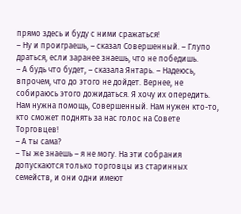прямо здесь и буду с ними сражаться!
– Ну и проиграешь, – сказал Совершенный. – Глупо драться, если заранее знаешь, что не победишь.
– А будь что будет, – сказала Янтарь. – Надеюсь, впрочем, что до этого не дойдет. Вернее, не собираюсь этого дожидаться. Я хочу их опередить. Нам нужна помощь, Совершенный. Нам нужен кто-то, кто сможет поднять за нас голос на Совете Торговцев!
– А ты сама?
– Ты же знаешь – я не могу. На эти собрания допускаются только торговцы из старинных семейств, и они одни имеют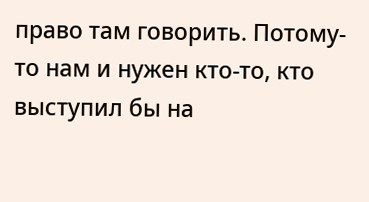право там говорить. Потому-то нам и нужен кто-то, кто выступил бы на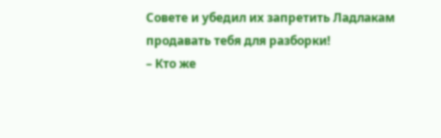Совете и убедил их запретить Ладлакам продавать тебя для разборки!
– Кто же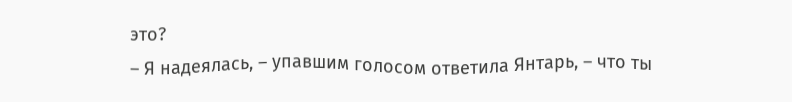это?
– Я надеялась, – упавшим голосом ответила Янтарь, – что ты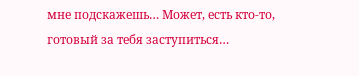мне подскажешь… Может, есть кто-то, готовый за тебя заступиться…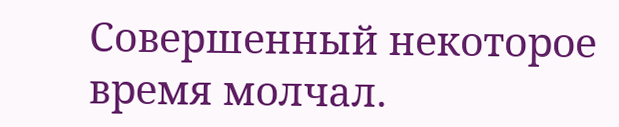Совершенный некоторое время молчал.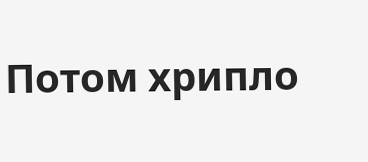Потом хрипло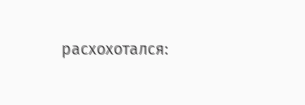расхохотался: